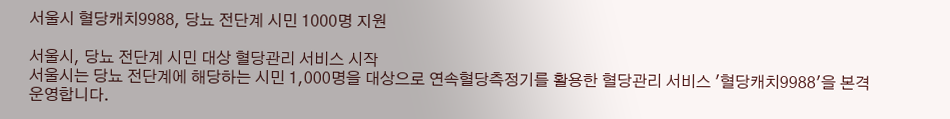서울시 혈당캐치9988, 당뇨 전단계 시민 1000명 지원

서울시, 당뇨 전단계 시민 대상 혈당관리 서비스 시작
서울시는 당뇨 전단계에 해당하는 시민 1,000명을 대상으로 연속혈당측정기를 활용한 혈당관리 서비스 '혈당캐치9988'을 본격 운영합니다.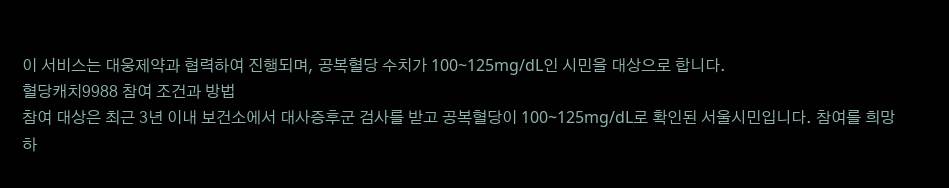이 서비스는 대웅제약과 협력하여 진행되며, 공복혈당 수치가 100~125mg/dL인 시민을 대상으로 합니다.
혈당캐치9988 참여 조건과 방법
참여 대상은 최근 3년 이내 보건소에서 대사증후군 검사를 받고 공복혈당이 100~125mg/dL로 확인된 서울시민입니다. 참여를 희망하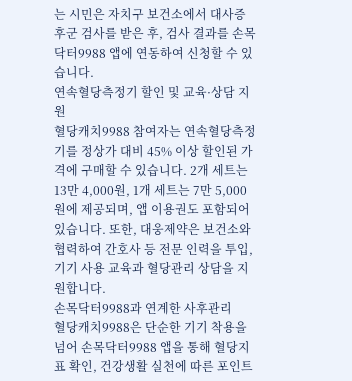는 시민은 자치구 보건소에서 대사증후군 검사를 받은 후, 검사 결과를 손목닥터9988 앱에 연동하여 신청할 수 있습니다.
연속혈당측정기 할인 및 교육·상담 지원
혈당캐치9988 참여자는 연속혈당측정기를 정상가 대비 45% 이상 할인된 가격에 구매할 수 있습니다. 2개 세트는 13만 4,000원, 1개 세트는 7만 5,000원에 제공되며, 앱 이용권도 포함되어 있습니다. 또한, 대웅제약은 보건소와 협력하여 간호사 등 전문 인력을 투입, 기기 사용 교육과 혈당관리 상담을 지원합니다.
손목닥터9988과 연계한 사후관리
혈당캐치9988은 단순한 기기 착용을 넘어 손목닥터9988 앱을 통해 혈당지표 확인, 건강생활 실천에 따른 포인트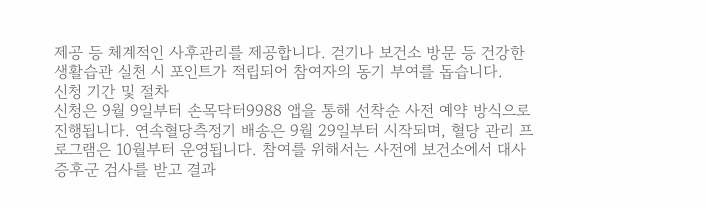제공 등 체계적인 사후관리를 제공합니다. 걷기나 보건소 방문 등 건강한 생활습관 실천 시 포인트가 적립되어 참여자의 동기 부여를 돕습니다.
신청 기간 및 절차
신청은 9월 9일부터 손목닥터9988 앱을 통해 선착순 사전 예약 방식으로 진행됩니다. 연속혈당측정기 배송은 9월 29일부터 시작되며, 혈당 관리 프로그램은 10월부터 운영됩니다. 참여를 위해서는 사전에 보건소에서 대사증후군 검사를 받고 결과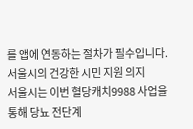를 앱에 연동하는 절차가 필수입니다.
서울시의 건강한 시민 지원 의지
서울시는 이번 혈당캐치9988 사업을 통해 당뇨 전단계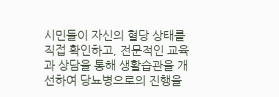시민들이 자신의 혈당 상태를 직접 확인하고, 전문적인 교육과 상담을 통해 생활습관을 개선하여 당뇨병으로의 진행을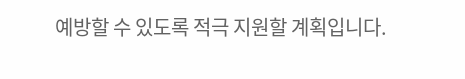예방할 수 있도록 적극 지원할 계획입니다.